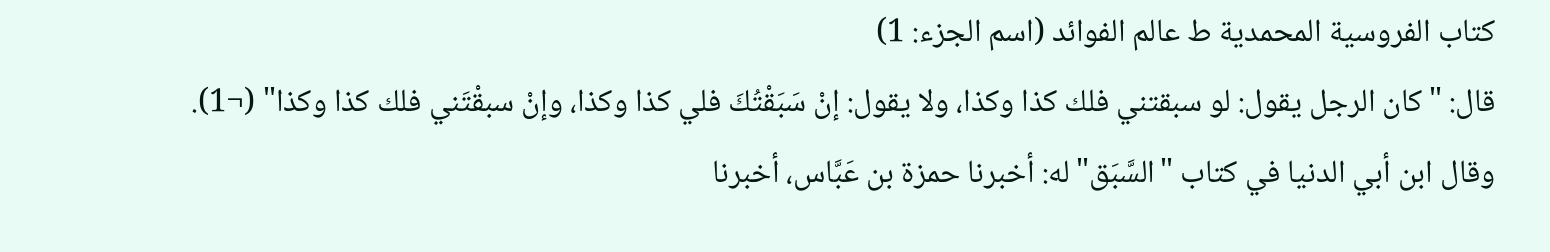كتاب الفروسية المحمدية ط عالم الفوائد (اسم الجزء: 1)
قال: "كان الرجل يقول: لو سبقتني فلك كذا وكذا، ولا يقول: إنْ سَبَقْتُكَ فلي كذا وكذا، وإنْ سبقْتَني فلك كذا وكذا" (¬1).
وقال ابن أبي الدنيا في كتاب "السَّبَق" له: أخبرنا حمزة بن عَبَّاس، أخبرنا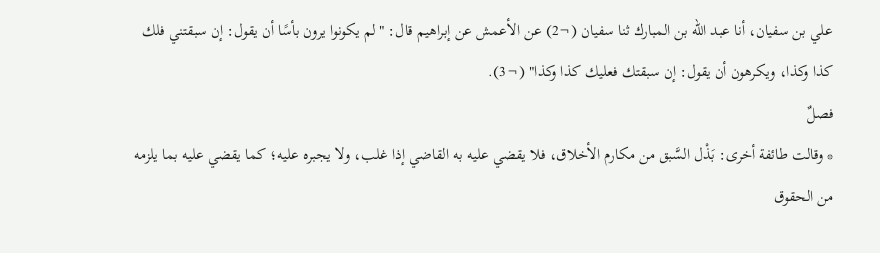علي بن سفيان، أنا عبد الله بن المبارك ثنا سفيان (¬2) عن الأعمش عن إبراهيم قال: "لم يكونوا يرون بأسًا أن يقول: إن سبقتني فلك كذا وكذا، ويكرهون أن يقول: إن سبقتك فعليك كذا وكذا" (¬3).
فصلٌ
* وقالت طائفة أخرى: بَذْل السَّبق من مكارم الأخلاق، فلا يقضي عليه به القاضي إذا غلب، ولا يجبره عليه؛ كما يقضي عليه بما يلزمه من الحقوق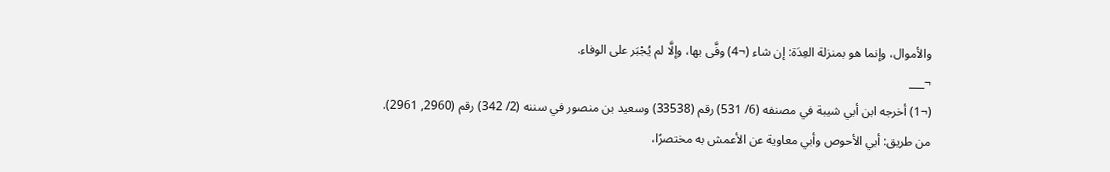والأموال، وإنما هو بمنزلة العِدَة: إن شاء (¬4) وفَّى بها، وإلَّا لم يُجْبَر على الوفاء.
¬___
(¬1) أخرجه ابن أبي شيبة في مصنفه (6/ 531) رقم (33538) وسعيد بن منصور في سننه (2/ 342) رقم (2960, 2961).
من طريق: أبي الأحوص وأبي معاوية عن الأعمش به مختصرًا،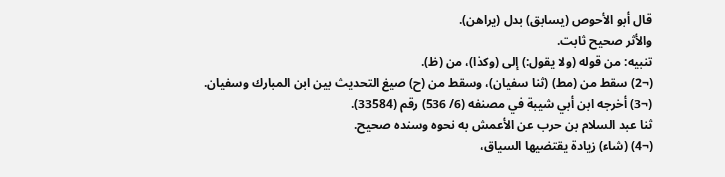قال أبو الأحوص (يسابق) بدل (يراهن).
والأثر صحيح ثابت.
تنبيه: من قوله (ولا يقول:) إلى (وكذا)، من (ظ).
(¬2) سقط من (مط) (ثنا سفيان)، وسقط من (ح) صيغ التحديث بين ابن المبارك وسفيان.
(¬3) أخرجه ابن أبي شيبة في مصنفه (6/ 536) رقم (33584).
ثنا عبد السلام بن حرب عن الأعمش به نحوه وسنده صحيح.
(¬4) (شاء) زيادة يقتضيها السياق،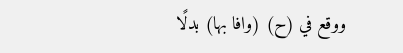ووقع في (ح) (وافا بها) بدلًا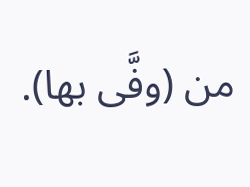من (وفَّى بها).